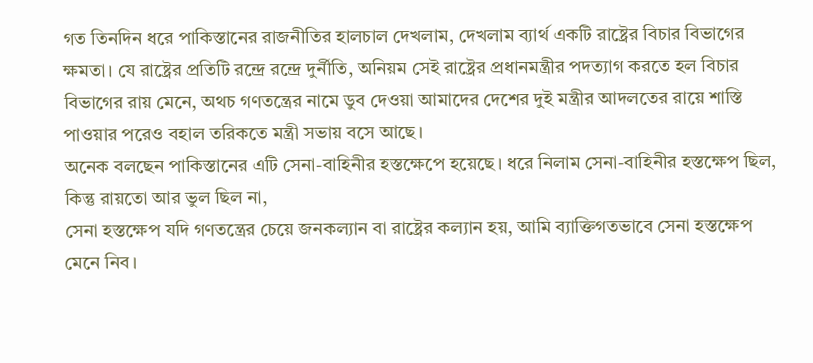গত তিনদিন ধরে পাকিস্তানের রাজনীতির হালচাল দেখলাম, দেখলাম ব্যার্থ একটি রাষ্ট্রের বিচার বিভাগের ক্ষমতা। যে রাষ্ট্রের প্রতিটি রন্দ্রে রন্দ্রে দুর্নীতি, অনিয়ম সেই রাষ্ট্রের প্রধানমন্ত্রীর পদত্যাগ করতে হল বিচার বিভাগের রায় মেনে, অথচ গণতন্ত্রের নামে ডুব দেওয়া আমাদের দেশের দুই মন্ত্রীর আদলতের রায়ে শাস্তি পাওয়ার পরেও বহাল তরিকতে মন্ত্রী সভায় বসে আছে।
অনেক বলছেন পাকিস্তানের এটি সেনা-বাহিনীর হস্তক্ষেপে হয়েছে। ধরে নিলাম সেনা-বাহিনীর হস্তক্ষেপ ছিল, কিন্তু রায়তো আর ভুল ছিল না,
সেনা হস্তক্ষেপ যদি গণতন্ত্রের চেয়ে জনকল্যান বা রাষ্ট্রের কল্যান হয়, আমি ব্যাক্তিগতভাবে সেনা হস্তক্ষেপ মেনে নিব।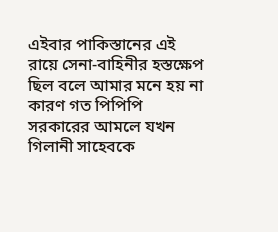এইবার পাকিস্তানের এই রায়ে সেনা-বাহিনীর হস্তক্ষেপ ছিল বলে আমার মনে হয় না কারণ গত পিপিপি সরকারের আমলে যখন গিলানী সাহেবকে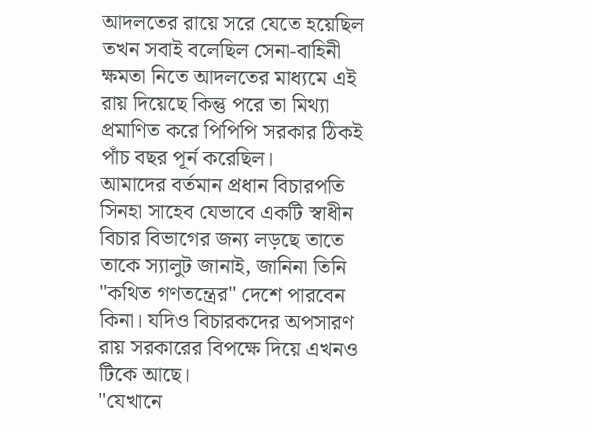আদলতের রায়ে সরে যেতে হয়েছিল তখন সবাই বলেছিল সেনা-বাহিনী ক্ষমতা নিতে আদলতের মাধ্যমে এই রায় দিয়েছে কিন্তু পরে তা মিথ্যা প্রমাণিত করে পিপিপি সরকার ঠিকই পাঁচ বছর পূর্ন করেছিল।
আমাদের বর্তমান প্রধান বিচারপতি সিনহা সাহেব যেভাবে একটি স্বাধীন বিচার বিভাগের জন্য লড়ছে তাতে তাকে স্যালুট জানাই, জানিনা তিনি "কথিত গণতন্ত্রের" দেশে পারবেন কিনা। যদিও বিচারকদের অপসারণ রায় সরকারের বিপক্ষে দিয়ে এখনও টিকে আছে।
"যেখানে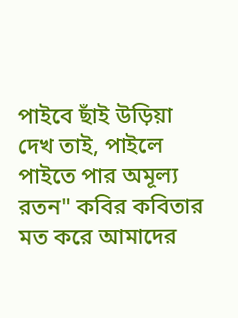পাইবে ছাঁই উড়িয়া দেখ তাই, পাইলে পাইতে পার অমূল্য রতন" কবির কবিতার মত করে আমাদের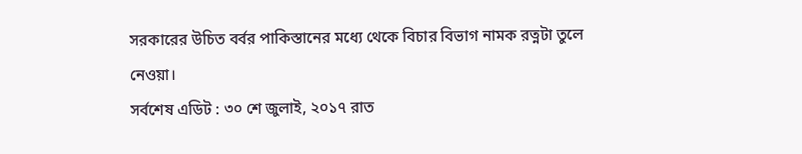সরকারের উচিত বর্বর পাকিস্তানের মধ্যে থেকে বিচার বিভাগ নামক রত্নটা তুলে নেওয়া।
সর্বশেষ এডিট : ৩০ শে জুলাই, ২০১৭ রাত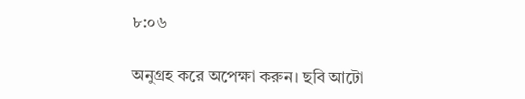৮:০৬

অনুগ্রহ করে অপেক্ষা করুন। ছবি আটো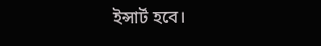ইন্সার্ট হবে।